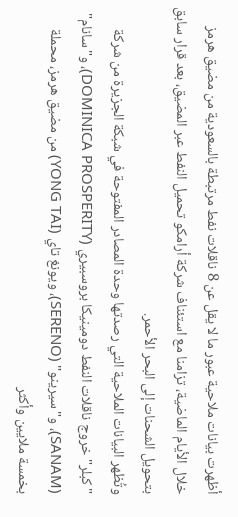أظهرت بيانات ملاحية عبور ما لا يقل عن 8 ناقلات نفط مرتبطة بالسعودية من مضيق هرمز خلال الأيام الماضية، تزامنا مع استئناف شركة أرامكو تحميل النفط عبر المضيق، بعد قرار سابق بتحويل الشحنات إلى البحر الأحمر.
وتُظهر البيانات الملاحية التي رصدتها وحدة المصادر المفتوحة في شبكة الجزيرة من شركة "كبلر" خروج ناقلات النفط دومينيكا بروسبيري (DOMINICA PROSPERITY)، و"سانام" (SANAM)، و"سيرينو" (SERENO)، ويونغ تاي (YONG TAI) من مضيق هرمز، محملة بخمسة ملايين وأكثر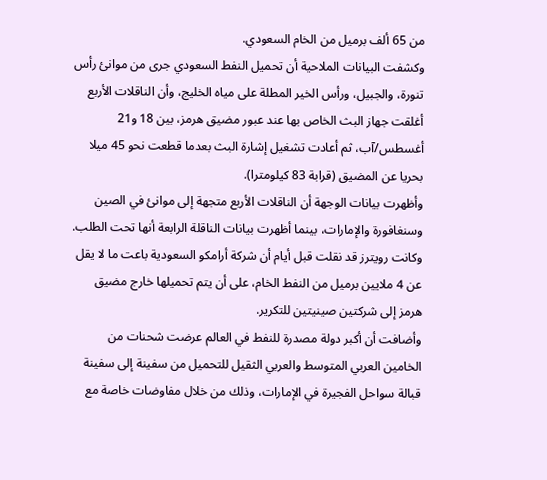من 65 ألف برميل من الخام السعودي.
وكشفت البيانات الملاحية أن تحميل النفط السعودي جرى من موانئ رأس تنورة، والجبيل، ورأس الخير المطلة على مياه الخليج، وأن الناقلات الأربع أغلقت جهاز البث الخاص بها عند عبور مضيق هرمز، بين 18 و21 أغسطس/آب، ثم أعادت تشغيل إشارة البث بعدما قطعت نحو 45 ميلا بحريا عن المضيق (قرابة 83 كيلومترا).
وأظهرت بيانات الوجهة أن الناقلات الأربع متجهة إلى موانئ في الصين وسنغافورة والإمارات، بينما أظهرت بيانات الناقلة الرابعة أنها تحت الطلب.
وكانت رويترز قد نقلت قبل أيام أن شركة أرامكو السعودية باعت ما لا يقل عن 4 ملايين برميل من النفط الخام، على أن يتم تحميلها خارج مضيق هرمز إلى شركتين صينيتين للتكرير.
وأضافت أن أكبر دولة مصدرة للنفط في العالم عرضت شحنات من الخامين العربي المتوسط والعربي الثقيل للتحميل من سفينة إلى سفينة قبالة سواحل الفجيرة في الإمارات، وذلك من خلال مفاوضات خاصة مع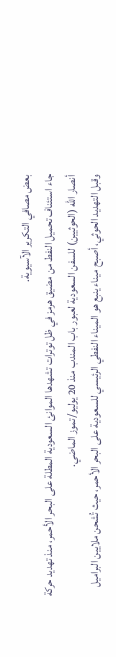بعض مصافي التكرير الآسيوية.
جاء استئناف تحميل النفط من مضيق هرمز في ظل توترات تشهدها الموانئ السعودية المطلة على البحر الأحمر، منذ تهديد حركة أنصار الله (الحوثيين) للسفن السعودية لعبور باب المندب منذ 20 يوليو/تموز الماضي.
وقبل التهديد الحوثي، أصبح ميناء ينبع هو الميناء النفطي الرئيسي للسعودية على البحر الأحمر، حيث تُشحن ملايين البراميل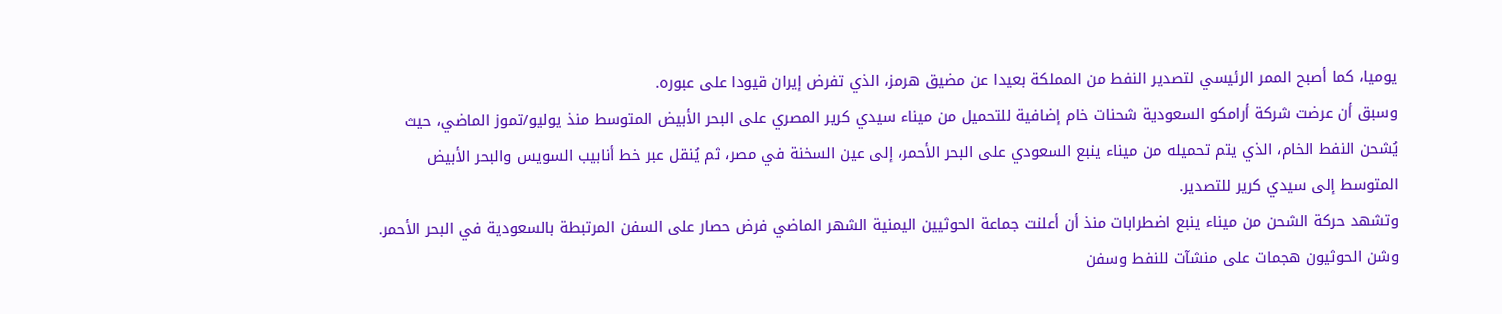يوميا، كما أصبح الممر الرئيسي لتصدير النفط من المملكة بعيدا عن مضيق هرمز، الذي تفرض إيران قيودا على عبوره.
وسبق أن عرضت شركة أرامكو السعودية شحنات خام إضافية للتحميل من ميناء سيدي كرير المصري على البحر الأبيض المتوسط منذ يوليو/تموز الماضي، حيث يُشحن النفط الخام، الذي يتم تحميله من ميناء ينبع السعودي على البحر الأحمر، إلى عين السخنة في مصر، ثم يُنقل عبر خط أنابيب السويس والبحر الأبيض المتوسط إلى سيدي كرير للتصدير.
وتشهد حركة الشحن من ميناء ينبع اضطرابات منذ أن أعلنت جماعة الحوثيين اليمنية الشهر الماضي فرض حصار على السفن المرتبطة بالسعودية في البحر الأحمر.
وشن الحوثيون هجمات على منشآت للنفط وسفن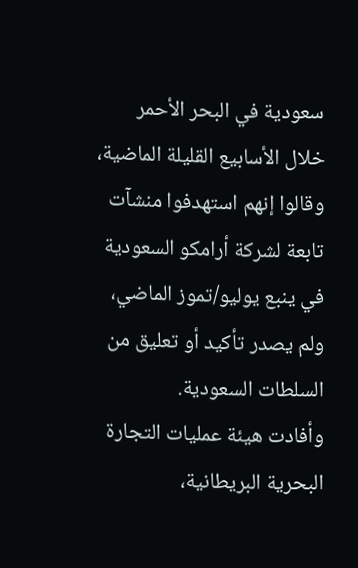سعودية في البحر الأحمر خلال الأسابيع القليلة الماضية، وقالوا إنهم استهدفوا منشآت تابعة لشركة أرامكو السعودية في ينبع يوليو/تموز الماضي، ولم يصدر تأكيد أو تعليق من السلطات السعودية.
وأفادت هيئة عمليات التجارة البحرية البريطانية،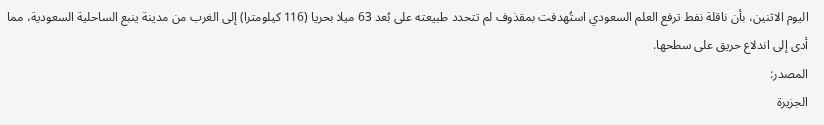اليوم الاثنين، بأن ناقلة نفط ترفع العلم السعودي استُهدفت بمقذوف لم تتحدد طبيعته على بُعد 63 ميلا بحريا (116 كيلومترا) إلى الغرب من مدينة ينبع الساحلية السعودية، مما أدى إلى اندلاع حريق على سطحها.
المصدر:
الجزيرة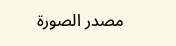مصدر الصورة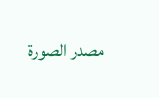مصدر الصورة